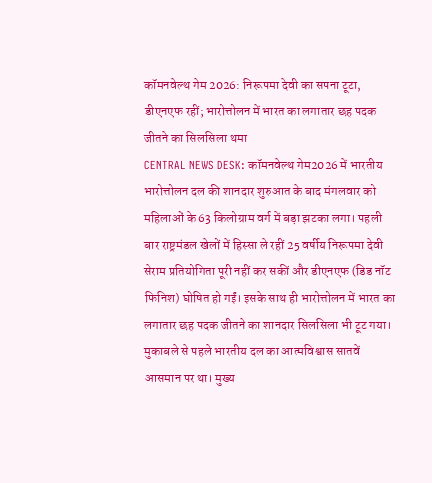कॉमनवेल्थ गेम 2026: निरूपमा देवी का सपना टूटा, डीएनएफ रहीं; भारोत्तोलन में भारत का लगातार छह पदक जीतने का सिलसिला थमा
CENTRAL NEWS DESK: कॉमनवेल्थ गेम2026 में भारतीय भारोत्तोलन दल की शानदार शुरुआत के बाद मंगलवार को महिलाओं के 63 किलोग्राम वर्ग में बड़ा झटका लगा। पहली बार राष्ट्रमंडल खेलों में हिस्सा ले रहीं 25 वर्षीय निरूपमा देवी सेराम प्रतियोगिता पूरी नहीं कर सकीं और डीएनएफ (डिड नॉट फिनिश) घोषित हो गईं। इसके साथ ही भारोत्तोलन में भारत का लगातार छह पदक जीतने का शानदार सिलसिला भी टूट गया।
मुकाबले से पहले भारतीय दल का आत्मविश्वास सातवें आसमान पर था। मुख्य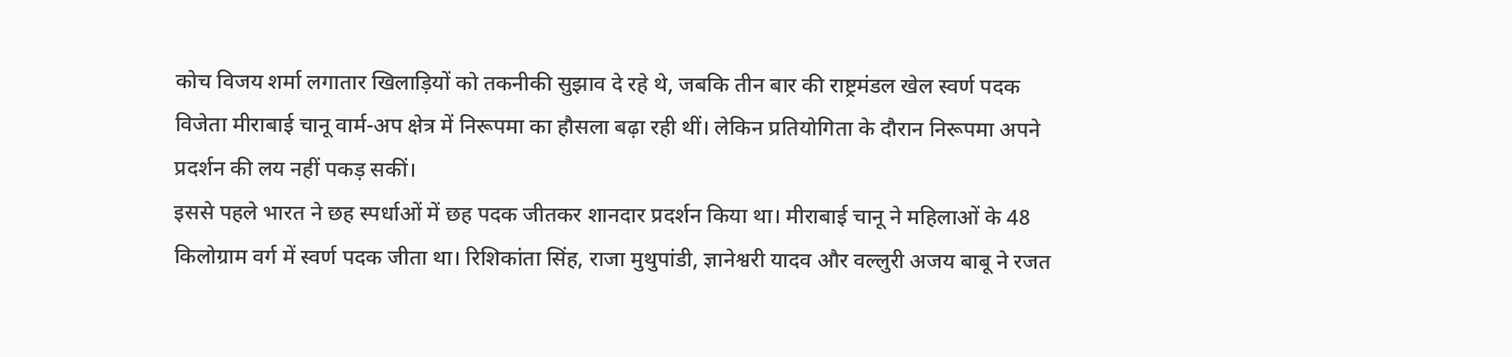कोच विजय शर्मा लगातार खिलाड़ियों को तकनीकी सुझाव दे रहे थे, जबकि तीन बार की राष्ट्रमंडल खेल स्वर्ण पदक विजेता मीराबाई चानू वार्म-अप क्षेत्र में निरूपमा का हौसला बढ़ा रही थीं। लेकिन प्रतियोगिता के दौरान निरूपमा अपने प्रदर्शन की लय नहीं पकड़ सकीं।
इससे पहले भारत ने छह स्पर्धाओं में छह पदक जीतकर शानदार प्रदर्शन किया था। मीराबाई चानू ने महिलाओं के 48 किलोग्राम वर्ग में स्वर्ण पदक जीता था। रिशिकांता सिंह, राजा मुथुपांडी, ज्ञानेश्वरी यादव और वल्लुरी अजय बाबू ने रजत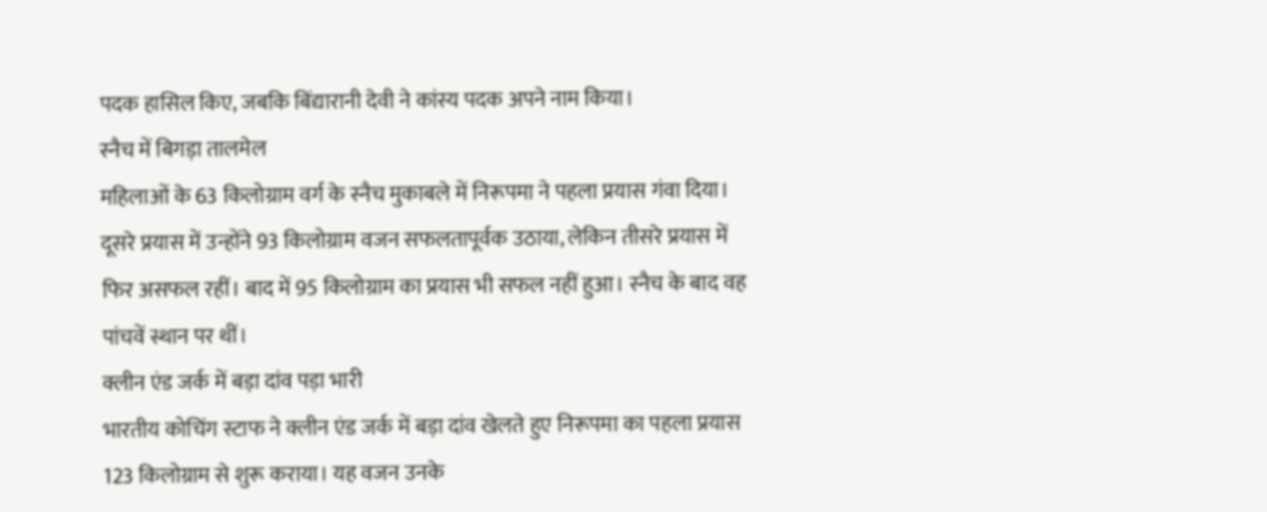पदक हासिल किए, जबकि बिंद्यारानी देवी ने कांस्य पदक अपने नाम किया।
स्नैच में बिगड़ा तालमेल
महिलाओं के 63 किलोग्राम वर्ग के स्नैच मुकाबले में निरूपमा ने पहला प्रयास गंवा दिया। दूसरे प्रयास में उन्होंने 93 किलोग्राम वजन सफलतापूर्वक उठाया, लेकिन तीसरे प्रयास में फिर असफल रहीं। बाद में 95 किलोग्राम का प्रयास भी सफल नहीं हुआ। स्नैच के बाद वह पांचवें स्थान पर थीं।
क्लीन एंड जर्क में बड़ा दांव पड़ा भारी
भारतीय कोचिंग स्टाफ ने क्लीन एंड जर्क में बड़ा दांव खेलते हुए निरूपमा का पहला प्रयास 123 किलोग्राम से शुरू कराया। यह वजन उनके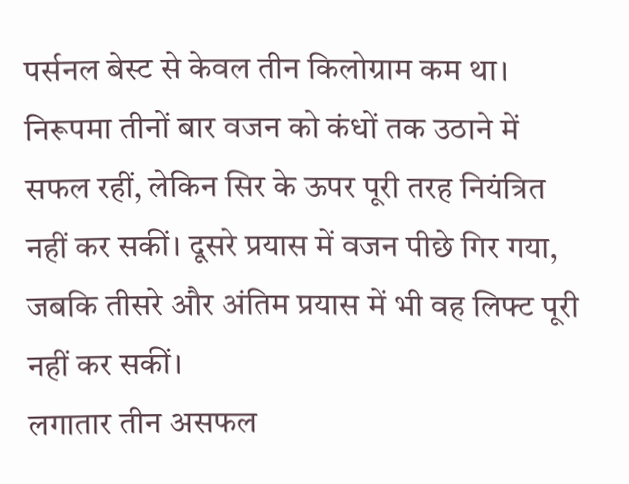पर्सनल बेस्ट से केवल तीन किलोग्राम कम था। निरूपमा तीनों बार वजन को कंधों तक उठाने में सफल रहीं, लेकिन सिर के ऊपर पूरी तरह नियंत्रित नहीं कर सकीं। दूसरे प्रयास में वजन पीछे गिर गया, जबकि तीसरे और अंतिम प्रयास में भी वह लिफ्ट पूरी नहीं कर सकीं।
लगातार तीन असफल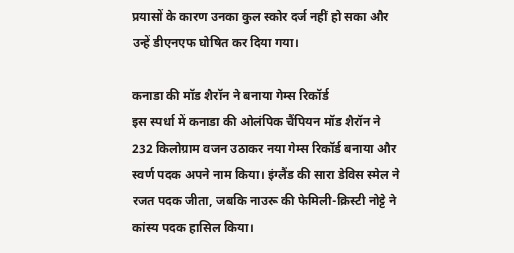प्रयासों के कारण उनका कुल स्कोर दर्ज नहीं हो सका और उन्हें डीएनएफ घोषित कर दिया गया।

कनाडा की मॉड शैरॉन ने बनाया गेम्स रिकॉर्ड
इस स्पर्धा में कनाडा की ओलंपिक चैंपियन मॉड शैरॉन ने 232 किलोग्राम वजन उठाकर नया गेम्स रिकॉर्ड बनाया और स्वर्ण पदक अपने नाम किया। इंग्लैंड की सारा डेविस स्मेल ने रजत पदक जीता, जबकि नाउरू की फेमिली-क्रिस्टी नोट्टे ने कांस्य पदक हासिल किया।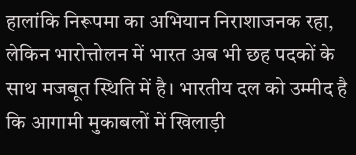हालांकि निरूपमा का अभियान निराशाजनक रहा, लेकिन भारोत्तोलन में भारत अब भी छह पदकों के साथ मजबूत स्थिति में है। भारतीय दल को उम्मीद है कि आगामी मुकाबलों में खिलाड़ी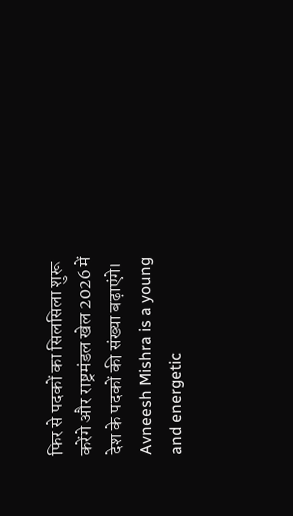फिर से पदकों का सिलसिला शुरू करेंगे और राष्ट्रमंडल खेल 2026 में देश के पदकों की संख्या बढ़ाएंगे।
Avneesh Mishra is a young and energetic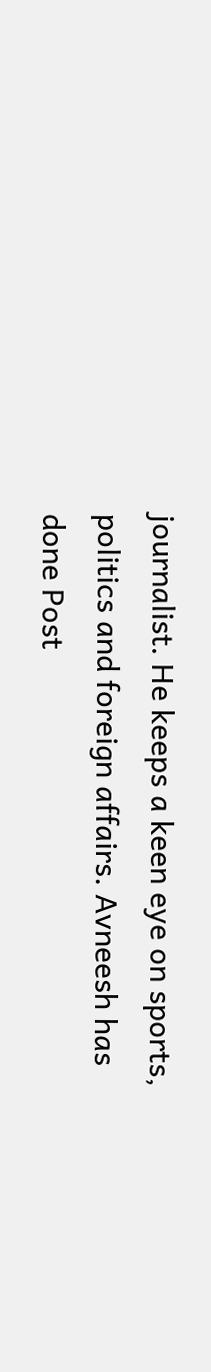journalist. He keeps a keen eye on sports, politics and foreign affairs. Avneesh has done Post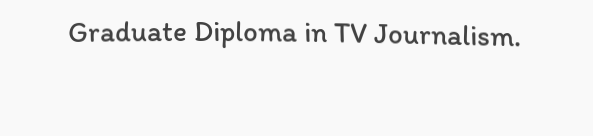Graduate Diploma in TV Journalism.